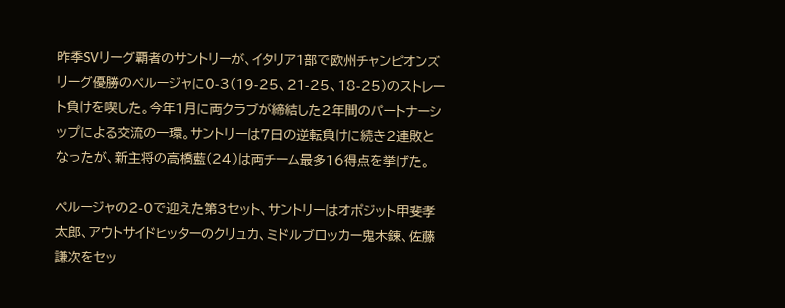昨季SVリーグ覇者のサントリーが、イタリア1部で欧州チャンピオンズリーグ優勝のペルージャに0-3(19-25、21-25、18-25)のストレート負けを喫した。今年1月に両クラブが締結した2年間のパートナーシップによる交流の一環。サントリーは7日の逆転負けに続き2連敗となったが、新主将の高橋藍(24)は両チーム最多16得点を挙げた。

ペルージャの2-0で迎えた第3セット、サントリーはオポジット甲斐孝太郎、アウトサイドヒッターのクリュカ、ミドルブロッカー鬼木錬、佐藤謙次をセッ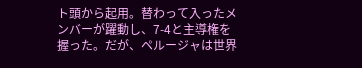ト頭から起用。替わって入ったメンバーが躍動し、7-4と主導権を握った。だが、ペルージャは世界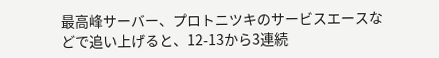最高峰サーバー、プロトニツキのサービスエースなどで追い上げると、12-13から3連続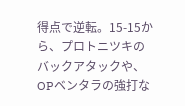得点で逆転。15-15から、プロトニツキのバックアタックや、OPベンタラの強打な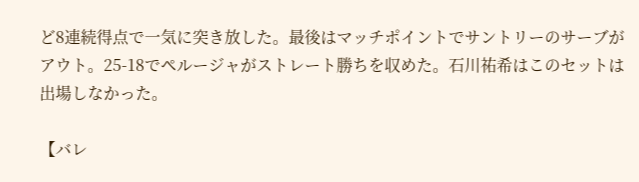ど8連続得点で一気に突き放した。最後はマッチポイントでサントリーのサーブがアウト。25-18でペルージャがストレート勝ちを収めた。石川祐希はこのセットは出場しなかった。

【バレ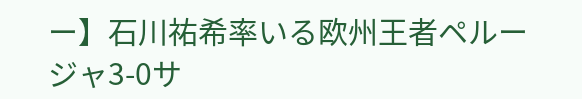ー】石川祐希率いる欧州王者ペルージャ3-0サ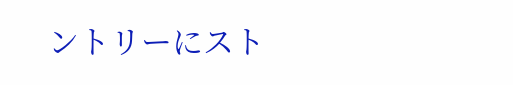ントリーにスト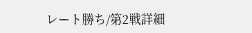レート勝ち/第2戦詳細